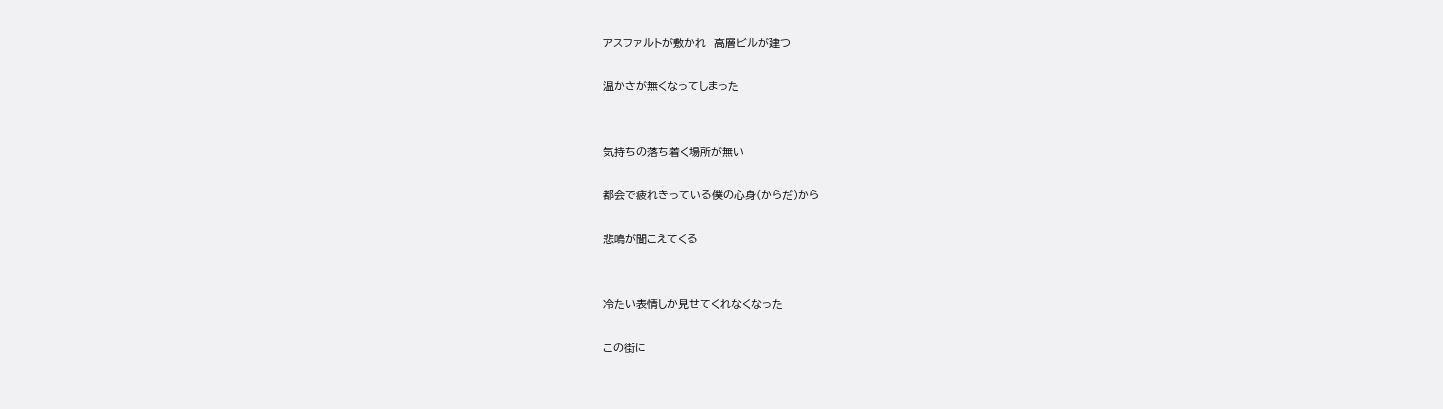アスファルトが敷かれ  高層ビルが建つ

温かさが無くなってしまった


気持ちの落ち着く場所が無い

都会で疲れきっている僕の心身(からだ)から

悲鳴が聞こえてくる


冷たい表情しか見せてくれなくなった

この街に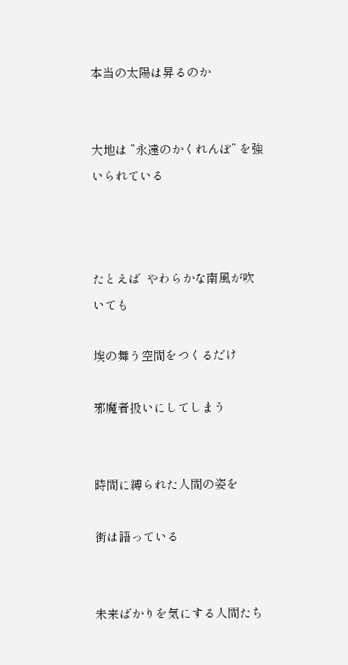本当の太陽は昇るのか


大地は ”永遠のかくれんぼ” を強いられている



たとえば  やわらかな南風が吹いても

埃の舞う空間をつくるだけ

邪魔者扱いにしてしまう


時間に縛られた人間の姿を

街は語っている


未来ばかりを気にする人間たち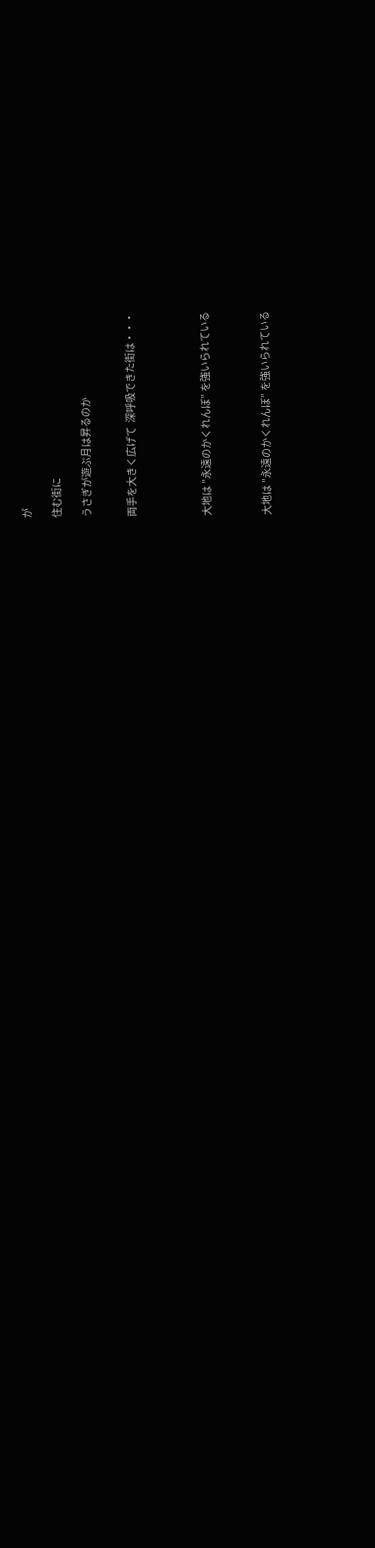が

住む街に

うさぎが遊ぶ月は昇るのか


両手を大きく広げて  深呼吸できた街は・・・




大地は ”永遠のかくれんぼ” を強いられている



大地は ”永遠のかくれんぼ” を強いられている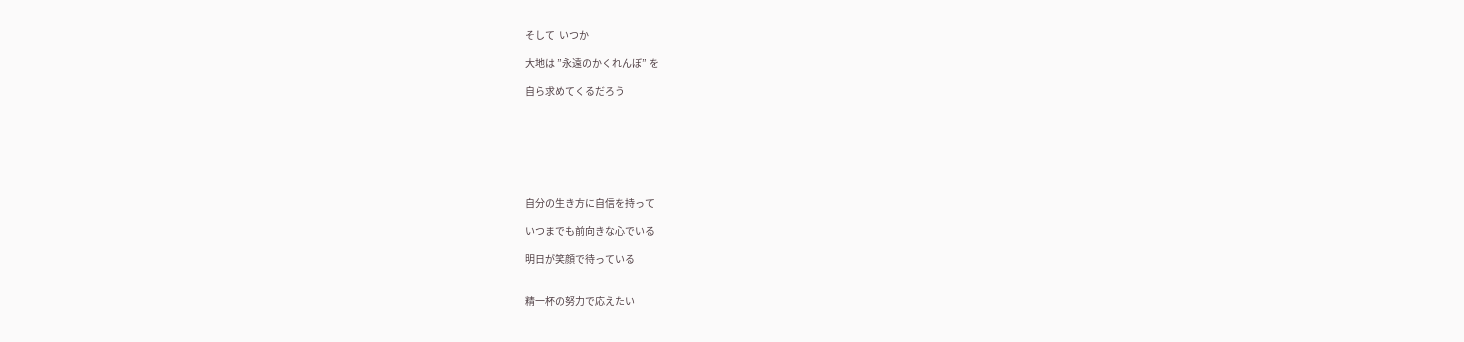そして  いつか

大地は ”永遠のかくれんぼ” を

自ら求めてくるだろう







自分の生き方に自信を持って

いつまでも前向きな心でいる

明日が笑顔で待っている


精一杯の努力で応えたい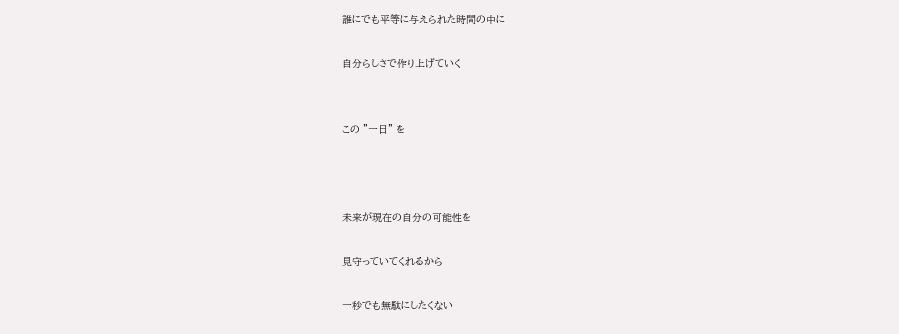誰にでも平等に与えられた時間の中に

自分らしさで作り上げていく


この ”一日” を



未来が現在の自分の可能性を

見守っていてくれるから

一秒でも無駄にしたくない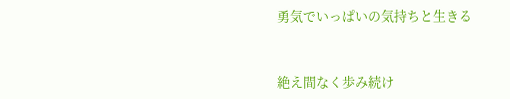勇気でいっぱいの気持ちと生きる


絶え間なく歩み続け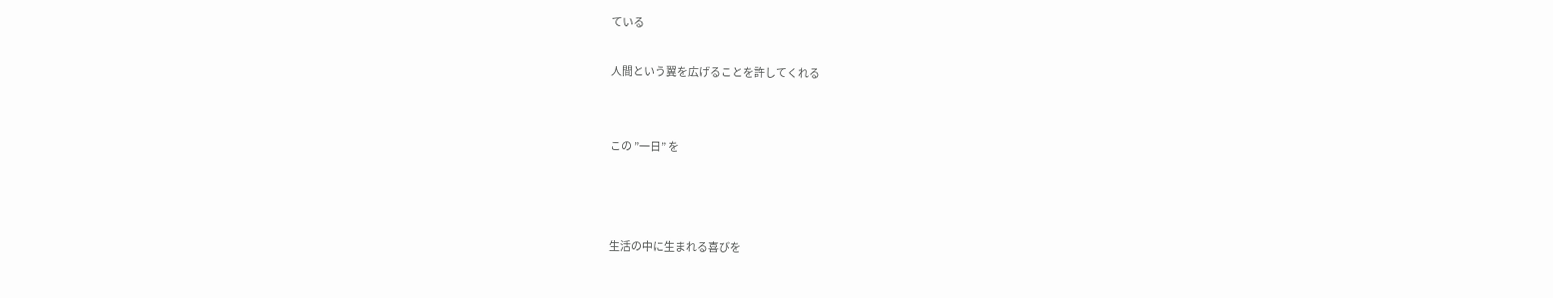ている

人間という翼を広げることを許してくれる


この ”一日” を



生活の中に生まれる喜びを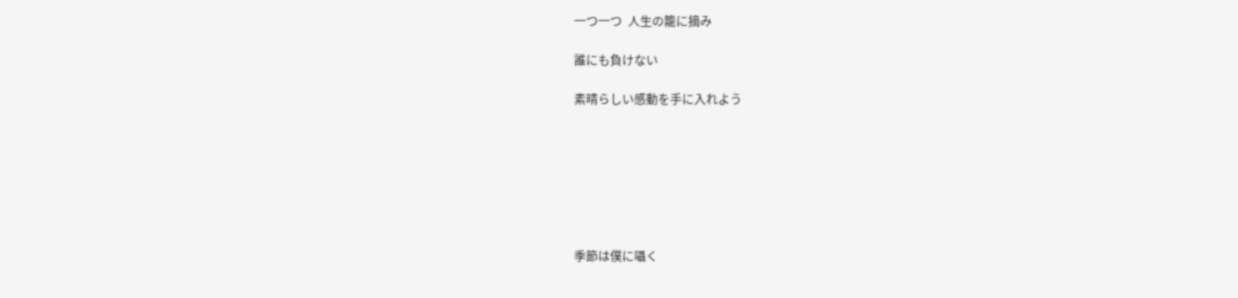一つ一つ  人生の籠に摘み

誰にも負けない

素晴らしい感動を手に入れよう







季節は僕に囁く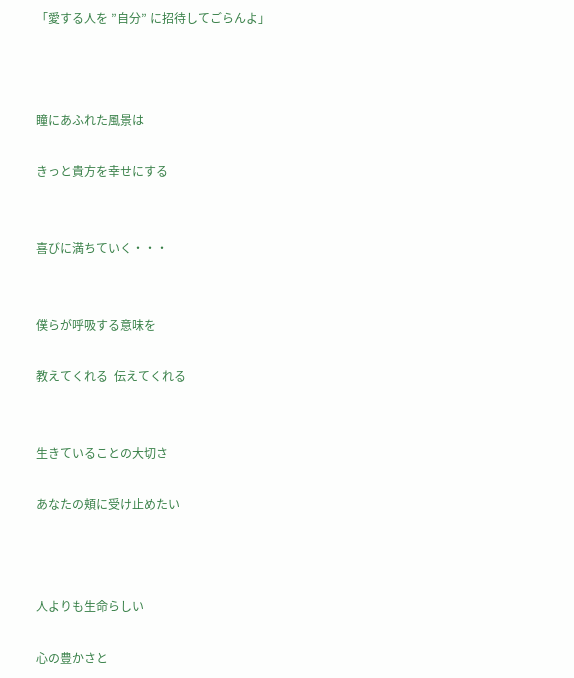「愛する人を ”自分” に招待してごらんよ」



瞳にあふれた風景は

きっと貴方を幸せにする


喜びに満ちていく・・・


僕らが呼吸する意味を

教えてくれる  伝えてくれる


生きていることの大切さ

あなたの頬に受け止めたい



人よりも生命らしい

心の豊かさと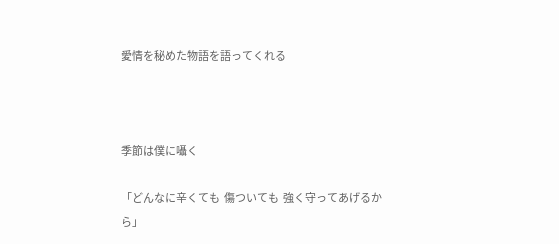愛情を秘めた物語を語ってくれる



季節は僕に囁く

「どんなに辛くても  傷ついても  強く守ってあげるから」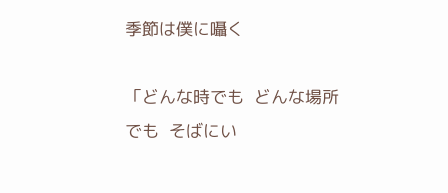季節は僕に囁く

「どんな時でも  どんな場所でも  そばにい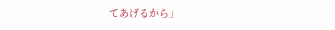てあげるから」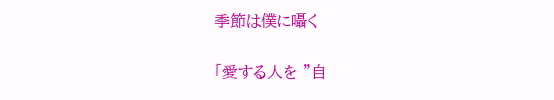季節は僕に囁く

「愛する人を ”自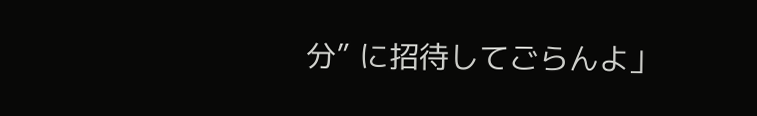分” に招待してごらんよ」